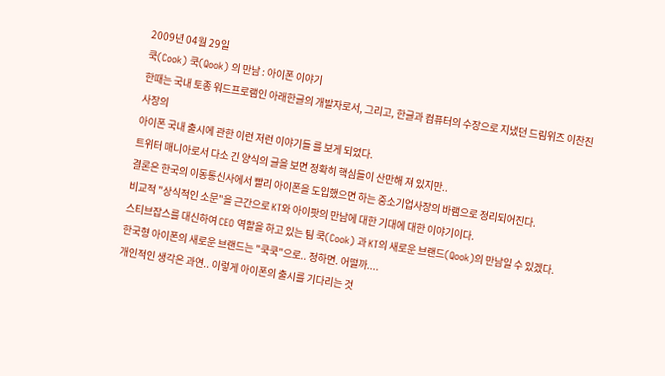2009년 04월 29일
쿡(Cook) 쿡(Qook) 의 만남 : 아이폰 이야기
한때는 국내 토종 워드프로램인 아래한글의 개발자로서, 그리고, 한글과 컴퓨터의 수장으로 지냈던 드림위즈 이찬진사장의
아이폰 국내 출시에 관한 이런 저런 이야기들 를 보게 되었다.
트위터 매니아로서 다소 긴 양식의 글을 보면 정확히 핵심들이 산만해 져 있지만..
결론은 한국의 이동통신사에서 빨리 아이폰을 도입했으면 하는 중소기업사장의 바램으로 정리되어진다.
비교적 "상식적인 소문"을 근간으로 KT와 아이팟의 만남에 대한 기대에 대한 이야기이다.
스티브잡스를 대신하여 CEO 역할을 하고 있는 팀 쿡(Cook) 과 KT의 새로운 브랜드(Qook)의 만남일 수 있겠다.
한국형 아이폰의 새로운 브랜드는 "쿡쿡"으로.. 정하면. 어떨까....
개인적인 생각은 과연.. 이렇게 아이폰의 출시를 기다리는 것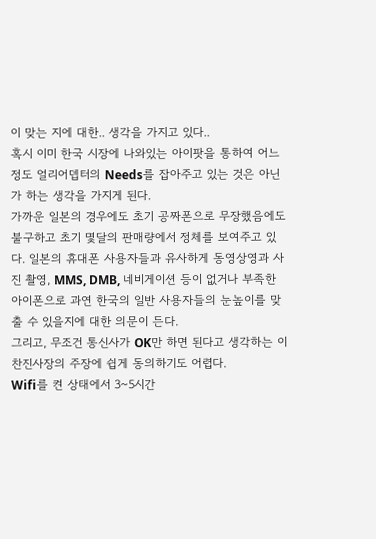이 맞는 지에 대한.. 생각을 가지고 있다..
혹시 이미 한국 시장에 나와있는 아이팟을 통하여 어느정도 얼리어뎁터의 Needs를 잡아주고 있는 것은 아닌가 하는 생각을 가지게 된다.
가까운 일본의 경우에도 초기 공짜폰으로 무장했음에도 불구하고 초기 몇달의 판매량에서 정체를 보여주고 있다. 일본의 휴대폰 사용자들과 유사하게 동영상영과 사진 촬영, MMS, DMB, 네비게이션 등이 없거나 부족한 아이폰으로 과연 한국의 일반 사용자들의 눈높이를 맞출 수 있을지에 대한 의문이 든다.
그리고, 무조건 통신사가 OK만 하면 된다고 생각하는 이찬진사장의 주장에 쉽게 동의하기도 어렵다.
Wifi를 켠 상태에서 3~5시간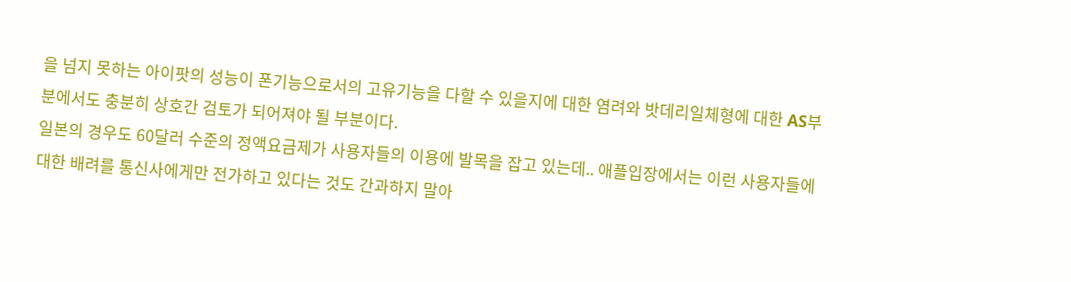을 넘지 못하는 아이팟의 성능이 폰기능으로서의 고유기능을 다할 수 있을지에 대한 염려와 밧데리일체형에 대한 AS부분에서도 충분히 상호간 검토가 되어져야 될 부분이다.
일본의 경우도 60달러 수준의 정액요금제가 사용자들의 이용에 발목을 잡고 있는데.. 애플입장에서는 이런 사용자들에 대한 배려를 통신사에게만 전가하고 있다는 것도 간과하지 말아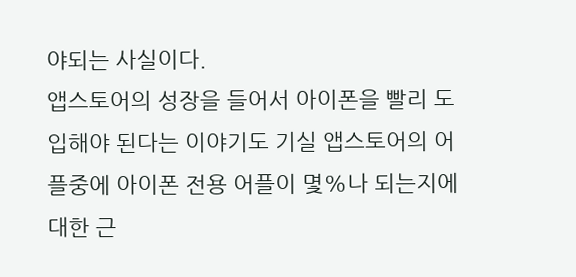야되는 사실이다.
앱스토어의 성장을 들어서 아이폰을 빨리 도입해야 된다는 이야기도 기실 앱스토어의 어플중에 아이폰 전용 어플이 몇%나 되는지에 대한 근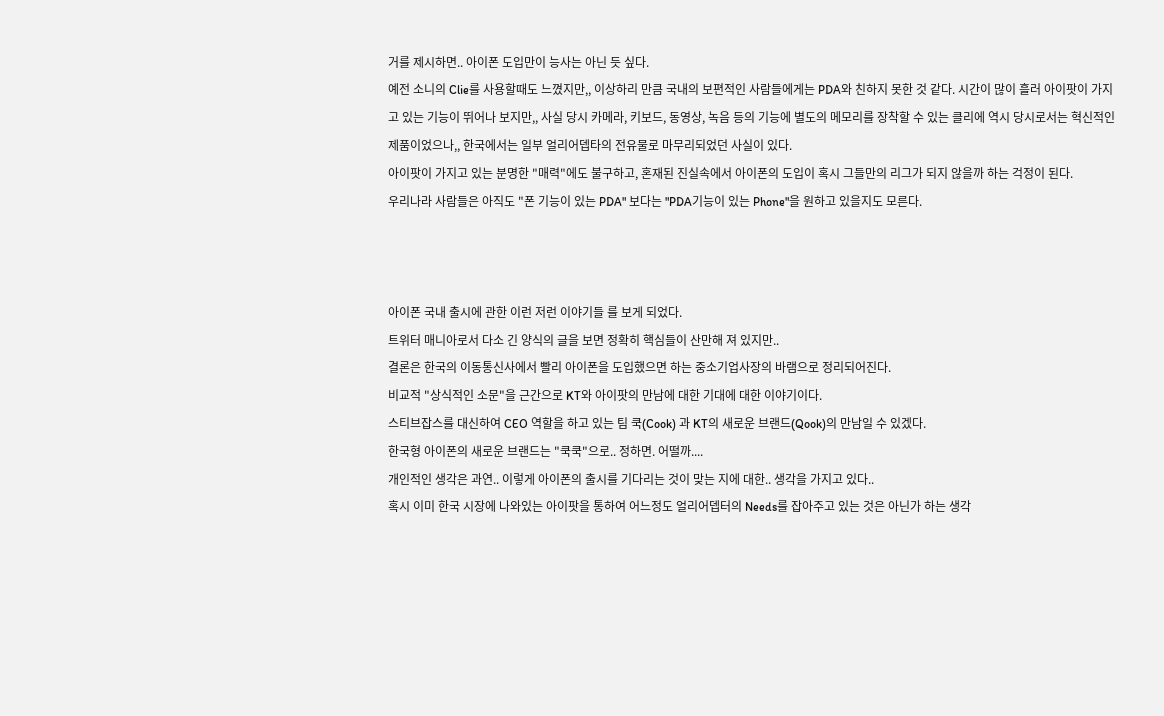거를 제시하면.. 아이폰 도입만이 능사는 아닌 듯 싶다.
예전 소니의 Clie를 사용할때도 느꼈지만,, 이상하리 만큼 국내의 보편적인 사람들에게는 PDA와 친하지 못한 것 같다. 시간이 많이 흘러 아이팟이 가지고 있는 기능이 뛰어나 보지만,, 사실 당시 카메라, 키보드, 동영상, 녹음 등의 기능에 별도의 메모리를 장착할 수 있는 클리에 역시 당시로서는 혁신적인 제품이었으나,, 한국에서는 일부 얼리어뎁타의 전유물로 마무리되었던 사실이 있다.
아이팟이 가지고 있는 분명한 "매력"에도 불구하고, 혼재된 진실속에서 아이폰의 도입이 혹시 그들만의 리그가 되지 않을까 하는 걱정이 된다.
우리나라 사람들은 아직도 "폰 기능이 있는 PDA" 보다는 "PDA기능이 있는 Phone"을 원하고 있을지도 모른다.



아이폰 국내 출시에 관한 이런 저런 이야기들 를 보게 되었다.
트위터 매니아로서 다소 긴 양식의 글을 보면 정확히 핵심들이 산만해 져 있지만..
결론은 한국의 이동통신사에서 빨리 아이폰을 도입했으면 하는 중소기업사장의 바램으로 정리되어진다.
비교적 "상식적인 소문"을 근간으로 KT와 아이팟의 만남에 대한 기대에 대한 이야기이다.
스티브잡스를 대신하여 CEO 역할을 하고 있는 팀 쿡(Cook) 과 KT의 새로운 브랜드(Qook)의 만남일 수 있겠다.
한국형 아이폰의 새로운 브랜드는 "쿡쿡"으로.. 정하면. 어떨까....
개인적인 생각은 과연.. 이렇게 아이폰의 출시를 기다리는 것이 맞는 지에 대한.. 생각을 가지고 있다..
혹시 이미 한국 시장에 나와있는 아이팟을 통하여 어느정도 얼리어뎁터의 Needs를 잡아주고 있는 것은 아닌가 하는 생각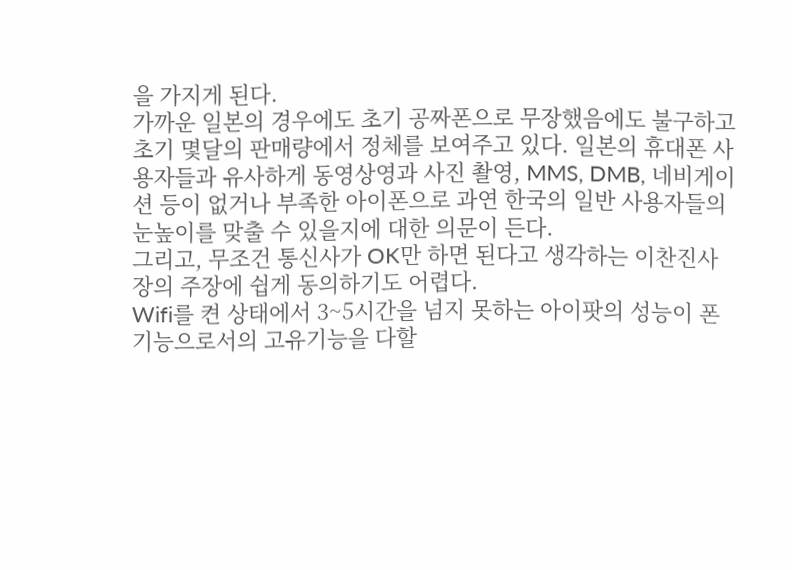을 가지게 된다.
가까운 일본의 경우에도 초기 공짜폰으로 무장했음에도 불구하고 초기 몇달의 판매량에서 정체를 보여주고 있다. 일본의 휴대폰 사용자들과 유사하게 동영상영과 사진 촬영, MMS, DMB, 네비게이션 등이 없거나 부족한 아이폰으로 과연 한국의 일반 사용자들의 눈높이를 맞출 수 있을지에 대한 의문이 든다.
그리고, 무조건 통신사가 OK만 하면 된다고 생각하는 이찬진사장의 주장에 쉽게 동의하기도 어렵다.
Wifi를 켠 상태에서 3~5시간을 넘지 못하는 아이팟의 성능이 폰기능으로서의 고유기능을 다할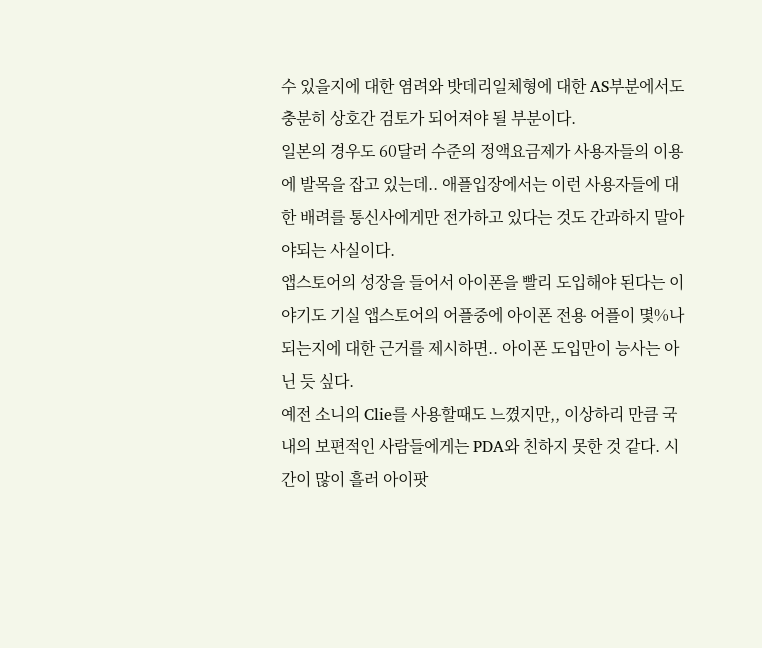수 있을지에 대한 염려와 밧데리일체형에 대한 AS부분에서도 충분히 상호간 검토가 되어져야 될 부분이다.
일본의 경우도 60달러 수준의 정액요금제가 사용자들의 이용에 발목을 잡고 있는데.. 애플입장에서는 이런 사용자들에 대한 배려를 통신사에게만 전가하고 있다는 것도 간과하지 말아야되는 사실이다.
앱스토어의 성장을 들어서 아이폰을 빨리 도입해야 된다는 이야기도 기실 앱스토어의 어플중에 아이폰 전용 어플이 몇%나 되는지에 대한 근거를 제시하면.. 아이폰 도입만이 능사는 아닌 듯 싶다.
예전 소니의 Clie를 사용할때도 느꼈지만,, 이상하리 만큼 국내의 보편적인 사람들에게는 PDA와 친하지 못한 것 같다. 시간이 많이 흘러 아이팟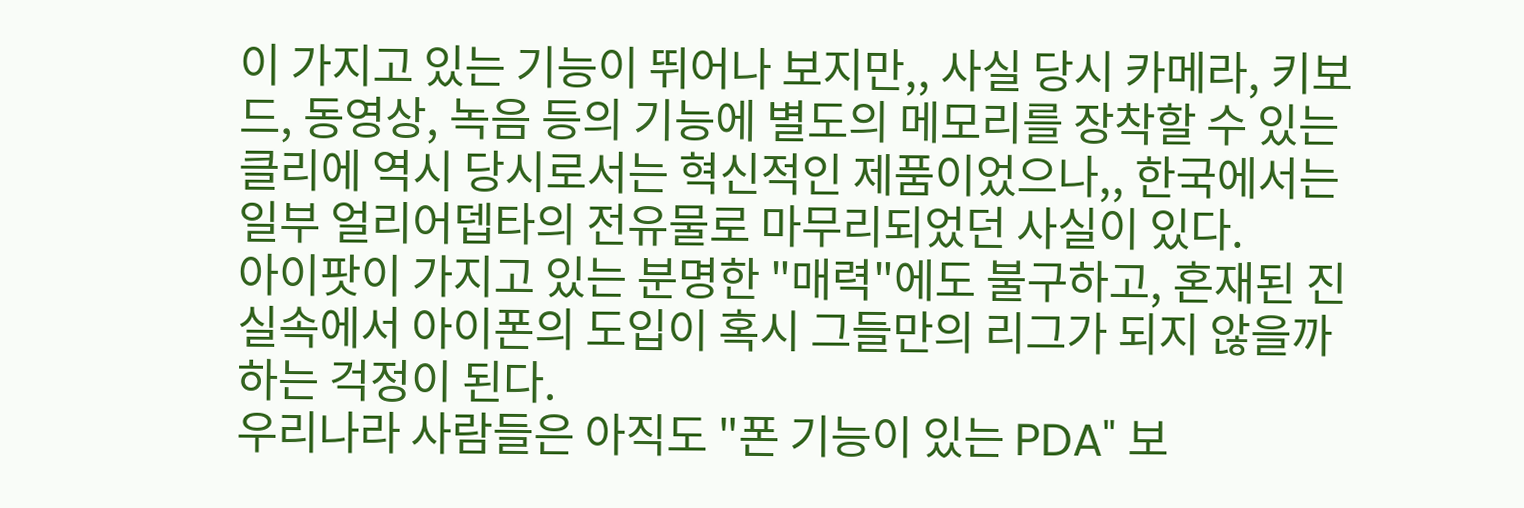이 가지고 있는 기능이 뛰어나 보지만,, 사실 당시 카메라, 키보드, 동영상, 녹음 등의 기능에 별도의 메모리를 장착할 수 있는 클리에 역시 당시로서는 혁신적인 제품이었으나,, 한국에서는 일부 얼리어뎁타의 전유물로 마무리되었던 사실이 있다.
아이팟이 가지고 있는 분명한 "매력"에도 불구하고, 혼재된 진실속에서 아이폰의 도입이 혹시 그들만의 리그가 되지 않을까 하는 걱정이 된다.
우리나라 사람들은 아직도 "폰 기능이 있는 PDA" 보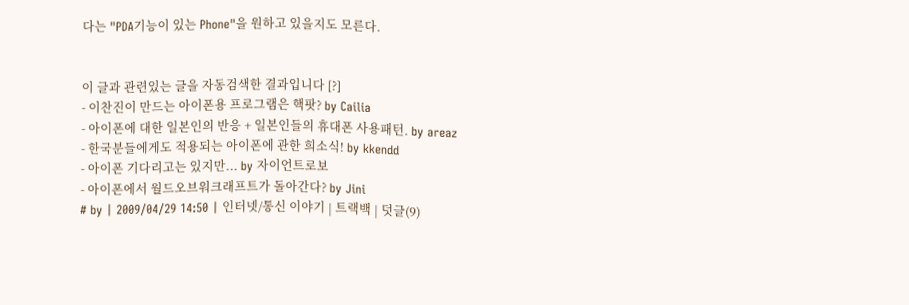다는 "PDA기능이 있는 Phone"을 원하고 있을지도 모른다.


이 글과 관련있는 글을 자동검색한 결과입니다 [?]
- 이찬진이 만드는 아이폰용 프로그램은 핵팟? by Cailia
- 아이폰에 대한 일본인의 반응 + 일본인들의 휴대폰 사용패턴. by areaz
- 한국분들에게도 적용되는 아이폰에 관한 희소식! by kkendd
- 아이폰 기다리고는 있지만... by 자이언트로보
- 아이폰에서 월드오브워크래프트가 돌아간다? by Jini
# by | 2009/04/29 14:50 | 인터넷/통신 이야기 | 트랙백 | 덧글(9)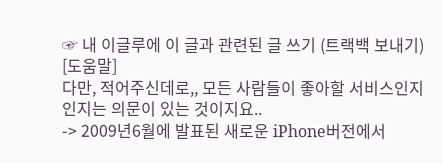☞ 내 이글루에 이 글과 관련된 글 쓰기 (트랙백 보내기) [도움말]
다만, 적어주신데로,, 모든 사람들이 좋아할 서비스인지인지는 의문이 있는 것이지요..
-> 2009년6월에 발표된 새로운 iPhone버전에서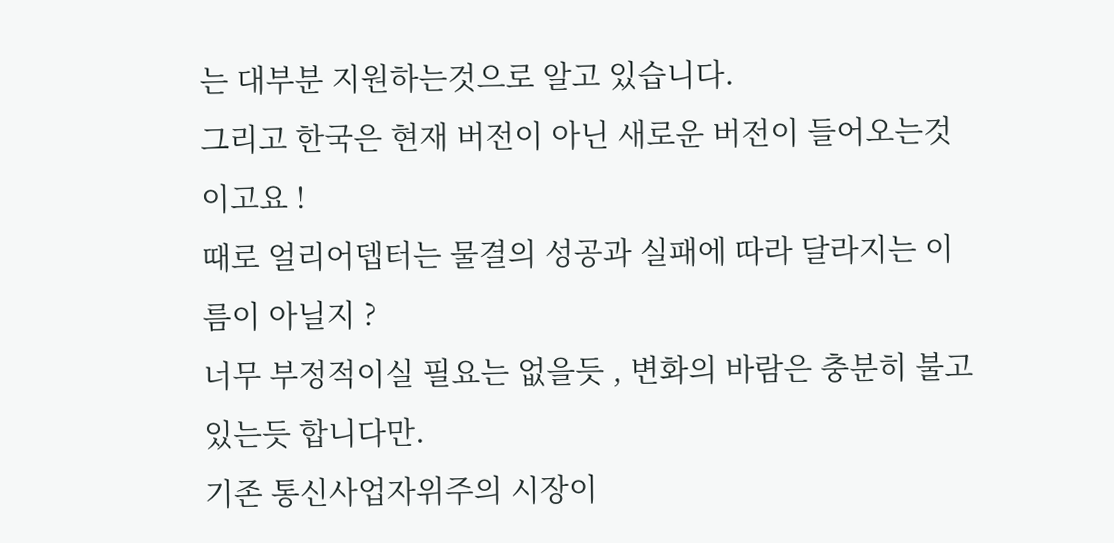는 대부분 지원하는것으로 알고 있습니다.
그리고 한국은 현재 버전이 아닌 새로운 버전이 들어오는것이고요 !
때로 얼리어뎁터는 물결의 성공과 실패에 따라 달라지는 이름이 아닐지 ?
너무 부정적이실 필요는 없을듯 , 변화의 바람은 충분히 불고 있는듯 합니다만.
기존 통신사업자위주의 시장이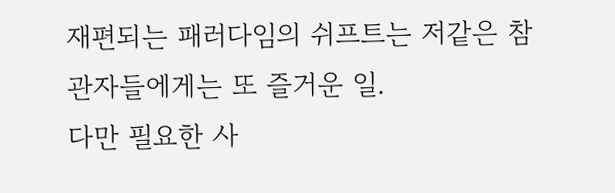재편되는 패러다임의 쉬프트는 저같은 참관자들에게는 또 즐거운 일.
다만 필요한 사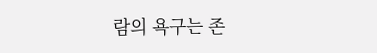람의 욕구는 존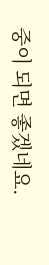중이 되면 좋겠네요.